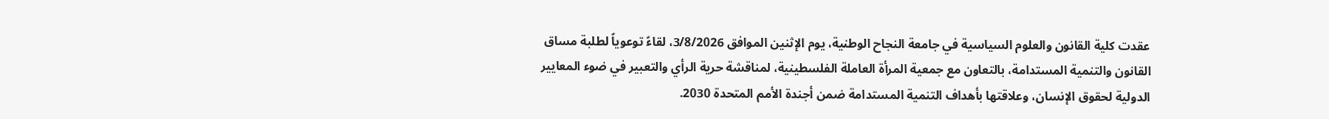عقدت كلية القانون والعلوم السياسية في جامعة النجاح الوطنية، يوم الإثنين الموافق 3/8/2026، لقاءً توعوياً لطلبة مساق القانون والتنمية المستدامة، بالتعاون مع جمعية المرأة العاملة الفلسطينية، لمناقشة حرية الرأي والتعبير في ضوء المعايير الدولية لحقوق الإنسان، وعلاقتها بأهداف التنمية المستدامة ضمن أجندة الأمم المتحدة 2030.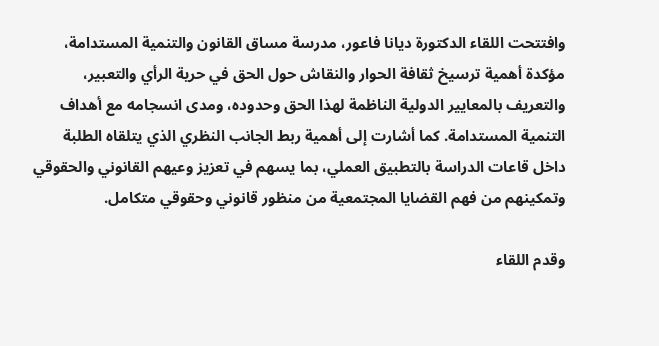وافتتحت اللقاء الدكتورة ديانا فاعور، مدرسة مساق القانون والتنمية المستدامة، مؤكدة أهمية ترسيخ ثقافة الحوار والنقاش حول الحق في حرية الرأي والتعبير، والتعريف بالمعايير الدولية الناظمة لهذا الحق وحدوده، ومدى انسجامه مع أهداف التنمية المستدامة. كما أشارت إلى أهمية ربط الجانب النظري الذي يتلقاه الطلبة داخل قاعات الدراسة بالتطبيق العملي، بما يسهم في تعزيز وعيهم القانوني والحقوقي وتمكينهم من فهم القضايا المجتمعية من منظور قانوني وحقوقي متكامل.

وقدم اللقاء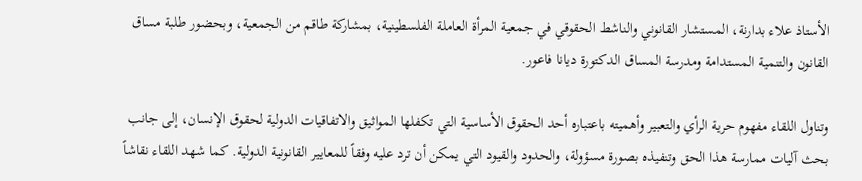الأستاذ علاء بدارنة، المستشار القانوني والناشط الحقوقي في جمعية المرأة العاملة الفلسطينية، بمشاركة طاقم من الجمعية، وبحضور طلبة مساق القانون والتنمية المستدامة ومدرسة المساق الدكتورة ديانا فاعور.

وتناول اللقاء مفهوم حرية الرأي والتعبير وأهميته باعتباره أحد الحقوق الأساسية التي تكفلها المواثيق والاتفاقيات الدولية لحقوق الإنسان، إلى جانب بحث آليات ممارسة هذا الحق وتنفيذه بصورة مسؤولة، والحدود والقيود التي يمكن أن ترد عليه وفقاً للمعايير القانونية الدولية. كما شهد اللقاء نقاشاً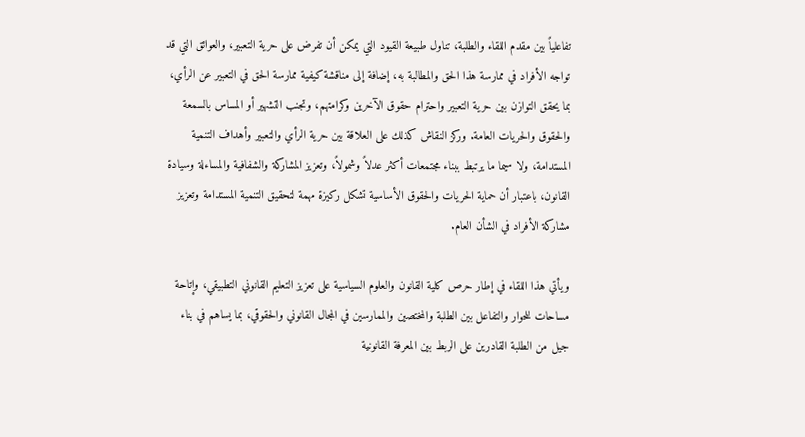تفاعلياً بين مقدم اللقاء والطلبة، تناول طبيعة القيود التي يمكن أن تفرض على حرية التعبير، والعوائق التي قد تواجه الأفراد في ممارسة هذا الحق والمطالبة به، إضافة إلى مناقشة كيفية ممارسة الحق في التعبير عن الرأي، بما يحقق التوازن بين حرية التعبير واحترام حقوق الآخرين وكرامتهم، وتجنب التشهير أو المساس بالسمعة والحقوق والحريات العامة. وركز النقاش كذلك على العلاقة بين حرية الرأي والتعبير وأهداف التنمية المستدامة، ولا سيما ما يرتبط ببناء مجتمعات أكثر عدلاً وشمولاً، وتعزيز المشاركة والشفافية والمساءلة وسيادة القانون، باعتبار أن حماية الحريات والحقوق الأساسية تشكل ركيزة مهمة لتحقيق التنمية المستدامة وتعزيز مشاركة الأفراد في الشأن العام.

ويأتي هذا اللقاء في إطار حرص كلية القانون والعلوم السياسية على تعزيز التعليم القانوني التطبيقي، وإتاحة مساحات للحوار والتفاعل بين الطلبة والمختصين والممارسين في المجال القانوني والحقوقي، بما يساهم في بناء جيل من الطلبة القادرين على الربط بين المعرفة القانونية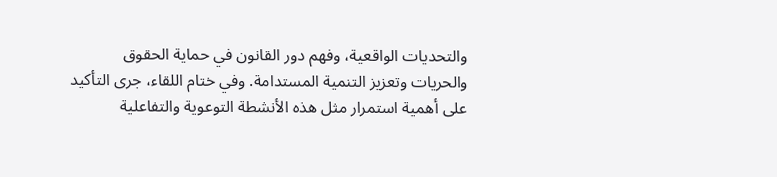والتحديات الواقعية، وفهم دور القانون في حماية الحقوق والحريات وتعزيز التنمية المستدامة. وفي ختام اللقاء، جرى التأكيد على أهمية استمرار مثل هذه الأنشطة التوعوية والتفاعلية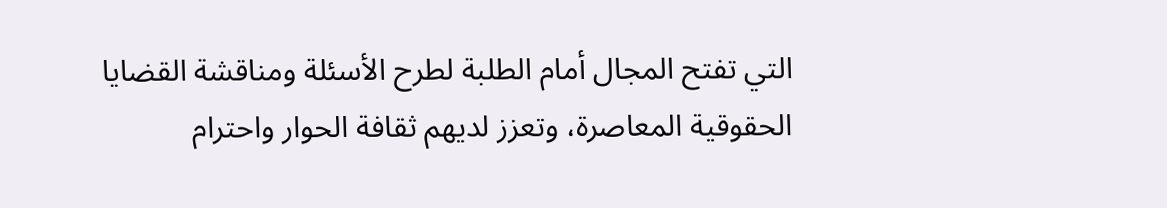التي تفتح المجال أمام الطلبة لطرح الأسئلة ومناقشة القضايا الحقوقية المعاصرة، وتعزز لديهم ثقافة الحوار واحترام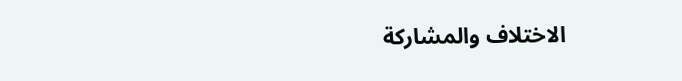الاختلاف والمشاركة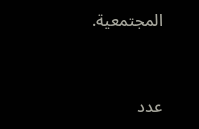المجتمعية.


عدد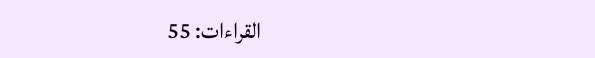القراءات: 55